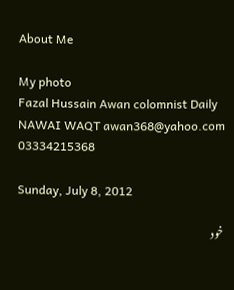About Me

My photo
Fazal Hussain Awan colomnist Daily NAWAI WAQT awan368@yahoo.com 03334215368

Sunday, July 8, 2012

خود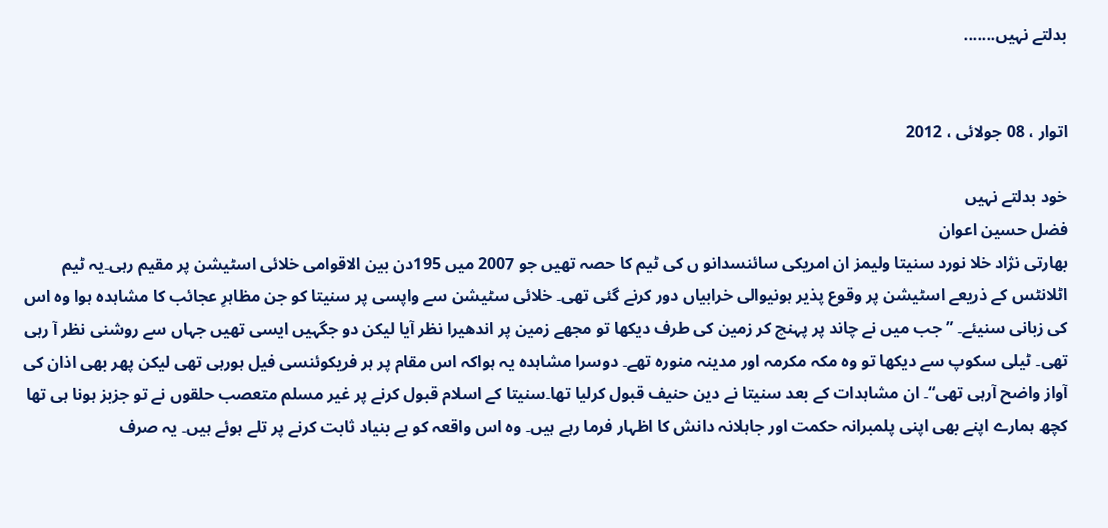بدلتے نہیں.......


اتوار ، 08 جولائی ، 2012

خود بدلتے نہیں
فضل حسین اعوان
بھارتی نژاد خلا نورد سنیتا ولیمز ان امریکی سائنسدانو ں کی ٹیم کا حصہ تھیں جو 2007 میں 195دن بین الاقوامی خلائی اسٹیشن پر مقیم رہی۔یہ ٹیم اٹلانٹس کے ذریعے اسٹیشن پر وقوع پذیر ہونیوالی خرابیاں دور کرنے گئی تھی۔ خلائی سٹیشن سے واپسی پر سنیتا کو جن مظاہرِ عجائب کا مشاہدہ ہوا وہ اس کی زبانی سنیئے۔ ”جب میں نے چاند پر پہنچ کر زمین کی طرف دیکھا تو مجھے زمین پر اندھیرا نظر آیا لیکن دو جگہیں ایسی تھیں جہاں سے روشنی نظر آ رہی تھی۔ ٹیلی سکوپ سے دیکھا تو وہ مکہ مکرمہ اور مدینہ منورہ تھے۔ دوسرا مشاہدہ یہ ہواکہ اس مقام پر ہر فریکوئنسی فیل ہورہی تھی لیکن پھر بھی اذان کی آواز واضح آرہی تھی“۔ ان مشاہدات کے بعد سنیتا نے دین حنیف قبول کرلیا تھا۔سنیتا کے اسلام قبول کرنے پر غیر مسلم متعصب حلقوں نے تو جزبز ہونا ہی تھا کچھ ہمارے اپنے بھی اپنی پلمبرانہ حکمت اور جاہلانہ دانش کا اظہار فرما رہے ہیں۔ وہ اس واقعہ کو بے بنیاد ثابت کرنے پر تلے ہوئے ہیں۔ یہ صرف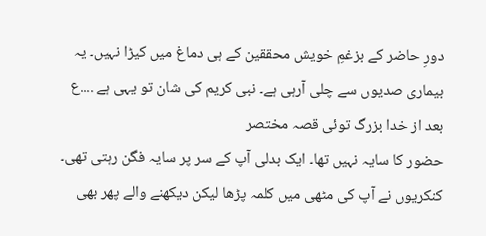دورِ حاضر کے بزغمِ خویش محققین کے ہی دماغ میں کیڑا نہیں۔ یہ بیماری صدیوں سے چلی آرہی ہے۔ نبی کریم کی شان تو یہی ہے ....ع
بعد از خدا بزرگ توئی قصہ مختصر
حضور کا سایہ نہیں تھا۔ ایک بدلی آپ کے سر پر سایہ فگن رہتی تھی۔ کنکریوں نے آپ کی مٹھی میں کلمہ پڑھا لیکن دیکھنے والے پھر بھی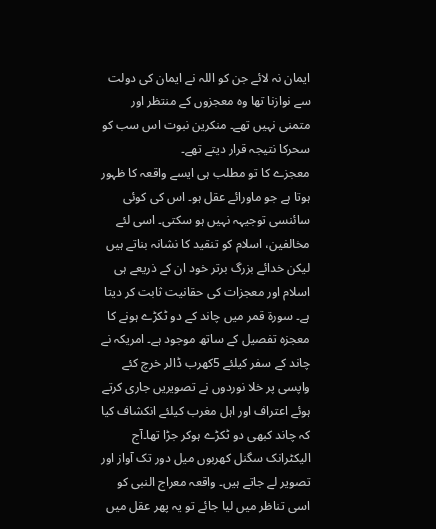ایمان نہ لائے جن کو اللہ نے ایمان کی دولت سے نوازنا تھا وہ معجزوں کے منتظر اور متمنی نہیں تھے۔ منکرین نبوت اس سب کو سحرکا نتیجہ قرار دیتے تھے۔
معجزے کا تو مطلب ہی ایسے واقعہ کا ظہور ہوتا ہے جو ماورائے عقل ہو۔ اس کی کوئی سائنسی توجیہہ نہیں ہو سکتی۔ اسی لئے مخالفین، اسلام کو تنقید کا نشانہ بناتے ہیں لیکن خدائے بزرگ برتر خود ان کے ذریعے ہی اسلام اور معجزات کی حقانیت ثابت کر دیتا ہے۔ سورة قمر میں چاند کے دو ٹکڑے ہونے کا معجزہ تفصیل کے ساتھ موجود ہے۔ امریکہ نے چاند کے سفر کیلئے 5کھرب ڈالر خرچ کئے واپسی پر خلا نوردوں نے تصویریں جاری کرتے ہوئے اعتراف اور اہل مغرب کیلئے انکشاف کیا کہ چاند کبھی دو ٹکڑے ہوکر جڑا تھا۔آج الیکٹرانک سگنل کھربوں میل دور تک آواز اور تصویر لے جاتے ہیں۔ واقعہ معراج النبی کو اسی تناظر میں لیا جائے تو یہ پھر عقل میں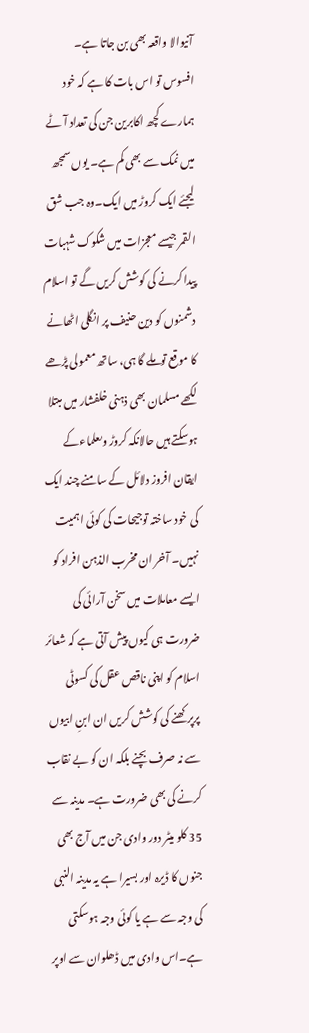آنیوالا واقعہ بھی بن جاتا ہے۔
افسوس تو اس بات کا ہے کہ خود ہمارے کچھ اکابرین جن کی تعداد آٹے میں نمک سے بھی کم ہے۔ یوں سمجھ لیجئے ایک کروڑ میں ایک۔وہ جب شق القمر جیسے معجزات میں شکوک شہبات پیدا کرنے کی کوشش کریں گے تو اسلام دشمنوں کو دین حنیف پر انگلی اٹھانے کا موقع توملے گا ہی، ساتھ معمولی پڑھے لکھے مسلمان بھی ذہنی خلفشار میں مبتلا ہوسکتے ہیں حالانکہ کروڑ وںعلماءکے ایقان افروز دلائل کے سامنے چند ایک کی خود ساختہ توجیحات کی کوئی اہمیت نہیں۔ آخر ان مخرب الذہن افراد کو ایسے معاملات میں سخن آرائی کی ضرورت ہی کیوں پیش آتی ہے کہ شعائر اسلام کو اپنی ناقص عقل کی کسوٹی پرپرکھنے کی کوشش کریں ان ابنِ ابیوں سے نہ صرف بچنے بلکہ ان کو بے نقاب کرنے کی بھی ضرورت ہے۔ مدینہ سے 35 کلو میٹر دور وادی جن میں آج بھی جنوں کا ڈیرہ اور بسیرا ہے یہ مدینہ النبی کی وجہ سے ہے یا کوئی وجہ ہوسکتی ہے۔اس وادی میں ڈھلوان سے اوپر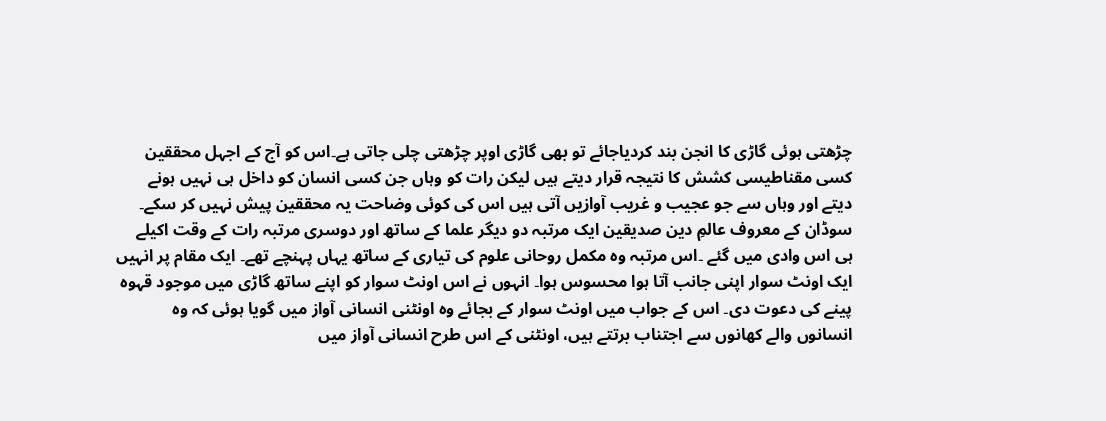چڑھتی ہوئی گاڑی کا انجن بند کردیاجائے تو بھی گاڑی اوپر چڑھتی چلی جاتی ہے۔اس کو آج کے اجہل محققین کسی مقناطیسی کشش کا نتیجہ قرار دیتے ہیں لیکن رات کو وہاں جن کسی انسان کو داخل ہی نہیں ہونے دیتے اور وہاں سے جو عجیب و غریب آوازیں آتی ہیں اس کی کوئی وضاحت یہ محققین پیش نہیں کر سکے۔ سوڈان کے معروف عالمِ دین صدیقین ایک مرتبہ دو دیگر علما کے ساتھ اور دوسری مرتبہ رات کے وقت اکیلے ہی اس وادی میں گئے ۔اس مرتبہ وہ مکمل روحانی علوم کی تیاری کے ساتھ یہاں پہنچے تھے۔ ایک مقام پر انہیں ایک اونٹ سوار اپنی جانب آتا ہوا محسوس ہوا۔ انہوں نے اس اونٹ سوار کو اپنے ساتھ گاڑی میں موجود قہوہ پینے کی دعوت دی۔ اس کے جواب میں اونٹ سوار کے بجائے وہ اونٹنی انسانی آواز میں گویا ہوئی کہ وہ انسانوں والے کھانوں سے اجتناب برتتے ہیں، اونٹنی کے اس طرح انسانی آواز میں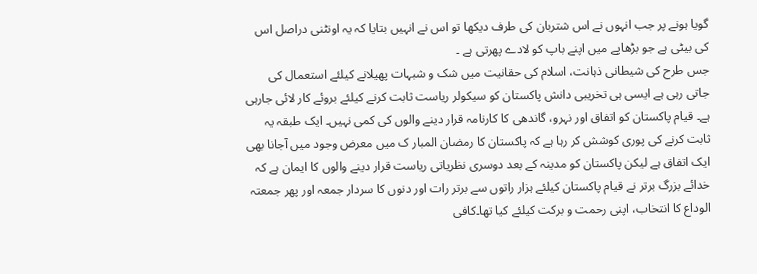گویا ہونے پر جب انہوں نے اس شتربان کی طرف دیکھا تو اس نے انہیں بتایا کہ یہ اونٹنی دراصل اس کی بیٹی ہے جو بڑھاپے میں اپنے باپ کو لادے پھرتی ہے ۔
جس طرح کی شیطانی ذہانت، اسلام کی حقانیت میں شک و شبہات پھیلانے کیلئے استعمال کی جاتی رہی ہے ایسی ہی تخریبی دانش پاکستان کو سیکولر ریاست ثابت کرنے کیلئے بروئے کار لائی جارہی ہے۔ قیام پاکستان کو اتفاق اور نہرو، گاندھی کا کارنامہ قرار دینے والوں کی کمی نہیں۔ ایک طبقہ یہ ثابت کرنے کی پوری کوشش کر رہا ہے کہ پاکستان کا رمضان المبار ک میں معرض وجود میں آجانا بھی ایک اتفاق ہے لیکن پاکستان کو مدینہ کے بعد دوسری نظریاتی ریاست قرار دینے والوں کا ایمان ہے کہ خدائے بزرگ برتر نے قیام پاکستان کیلئے ہزار راتوں سے برتر رات اور دنوں کا سردار جمعہ اور پھر جمعتہ الوداع کا انتخاب، اپنی رحمت و برکت کیلئے کیا تھا۔کافی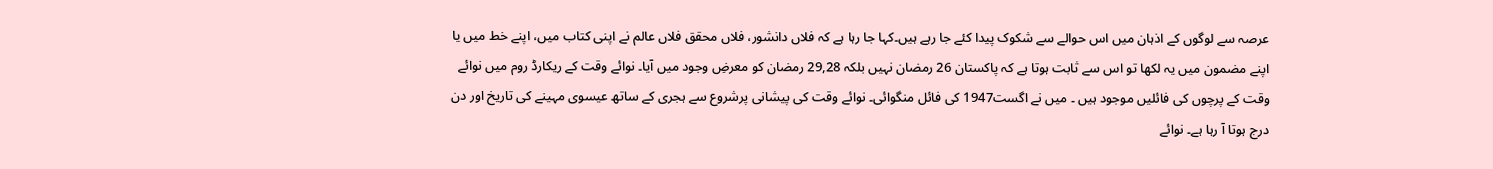عرصہ سے لوگوں کے اذہان میں اس حوالے سے شکوک پیدا کئے جا رہے ہیں۔کہا جا رہا ہے کہ فلاں دانشور، فلاں محقق فلاں عالم نے اپنی کتاب میں، اپنے خط میں یا اپنے مضمون میں یہ لکھا تو اس سے ثابت ہوتا ہے کہ پاکستان 26 رمضان نہیں بلکہ 29,28 رمضان کو معرضِ وجود میں آیا۔ نوائے وقت کے ریکارڈ روم میں نوائے وقت کے پرچوں کی فائلیں موجود ہیں ۔ میں نے اگست1947 کی فائل منگوائی۔ نوائے وقت کی پیشانی پرشروع سے ہجری کے ساتھ عیسوی مہینے کی تاریخ اور دن درج ہوتا آ رہا ہے۔ نوائے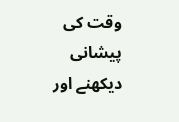وقت کی پیشانی دیکھنے اور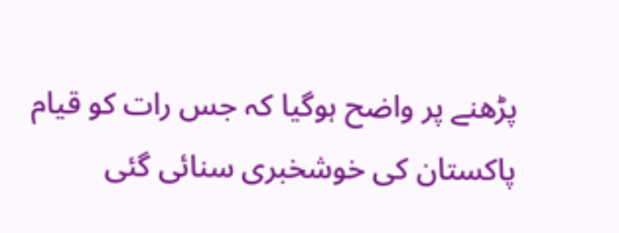پڑھنے پر واضح ہوگیا کہ جس رات کو قیام پاکستان کی خوشخبری سنائی گئی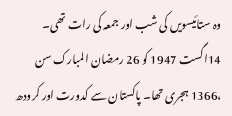وہ ستائیسویں کی شب اور جمعہ کی رات تھی۔ 14اگست 1947 کو 26 رمضان المبارک سن ،1366 ہجری تھا۔ پاکستان سے کدورت اور کرودھ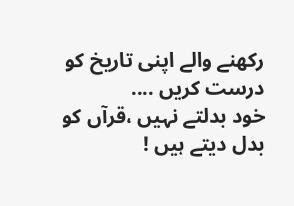رکھنے والے اپنی تاریخ کو درست کریں ....
خود بدلتے نہیں ،قرآں کو بدل دیتے ہیں !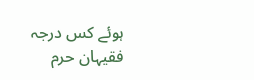ہوئے کس درجہ فقیہان حرم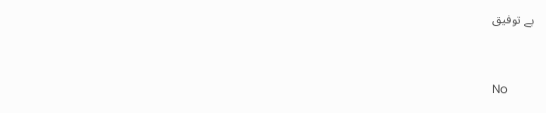بے توفیق


No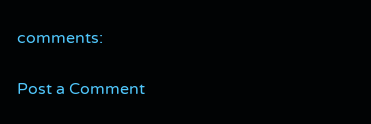comments:

Post a Comment